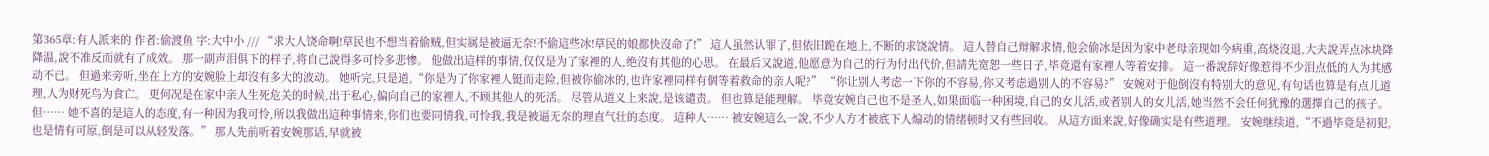第365章:有人派来的 作者:偷渡鱼 字:大中小 /// “求大人饶命啊!草民也不想当着偷贼,但实属是被逼无奈!不偷這些冰!草民的娘都快沒命了!” 這人虽然认罪了,但依旧跪在地上,不断的求饶說情。 這人替自己辩解求情,他会偷冰是因为家中老母亲现如今病重,高烧沒退,大夫說弄点冰块降降温,說不准反而就有了成效。 那一副声泪俱下的样子,将自己說得多可怜多悲惨。 他做出這样的事情,仅仅是为了家裡的人,绝沒有其他的心思。 在最后又說道,他愿意为自己的行为付出代价,但請先宽恕一些日子,毕竟還有家裡人等着安排。 這一番說辞好像惹得不少泪点低的人为其感动不已。 但過来旁听,坐在上方的安婉脸上却沒有多大的波动。 她听完,只是道,“你是为了你家裡人铤而走险,但被你偷冰的,也许家裡同样有個等着救命的亲人呢?” “你让别人考虑一下你的不容易,你又考虑過别人的不容易?” 安婉对于他倒沒有特别大的意见,有句话也算是有点儿道理,人为财死鸟为食亡。 更何况是在家中亲人生死危关的时候,出于私心,偏向自己的家裡人,不顾其他人的死活。 尽管从道义上来說,是该谴责。 但也算是能理解。 毕竟安婉自己也不是圣人,如果面临一种困境,自己的女儿活,或者别人的女儿活,她当然不会任何犹豫的選擇自己的孩子。 但…… 她不喜的是這人的态度,有一种因为我可怜,所以我做出這种事情来,你们也要同情我,可怜我,我是被逼无奈的理直气壮的态度。 這种人…… 被安婉這么一說,不少人方才被底下人煽动的情绪顿时又有些回收。 从這方面来說,好像确实是有些道理。 安婉继续道,“不過毕竟是初犯,也是情有可原,倒是可以从轻发落。” 那人先前听着安婉那话,早就被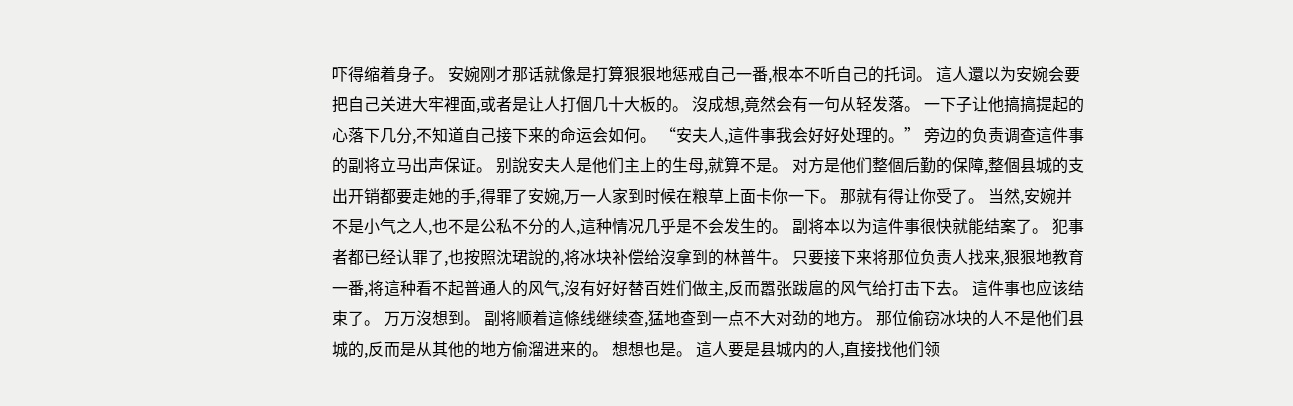吓得缩着身子。 安婉刚才那话就像是打算狠狠地惩戒自己一番,根本不听自己的托词。 這人還以为安婉会要把自己关进大牢裡面,或者是让人打個几十大板的。 沒成想,竟然会有一句从轻发落。 一下子让他搞搞提起的心落下几分,不知道自己接下来的命运会如何。 “安夫人,這件事我会好好处理的。” 旁边的负责调查這件事的副将立马出声保证。 别說安夫人是他们主上的生母,就算不是。 对方是他们整個后勤的保障,整個县城的支出开销都要走她的手,得罪了安婉,万一人家到时候在粮草上面卡你一下。 那就有得让你受了。 当然,安婉并不是小气之人,也不是公私不分的人,這种情况几乎是不会发生的。 副将本以为這件事很快就能结案了。 犯事者都已经认罪了,也按照沈珺說的,将冰块补偿给沒拿到的林普牛。 只要接下来将那位负责人找来,狠狠地教育一番,将這种看不起普通人的风气,沒有好好替百姓们做主,反而嚣张跋扈的风气给打击下去。 這件事也应该结束了。 万万沒想到。 副将顺着這條线继续查,猛地查到一点不大对劲的地方。 那位偷窃冰块的人不是他们县城的,反而是从其他的地方偷溜进来的。 想想也是。 這人要是县城内的人,直接找他们领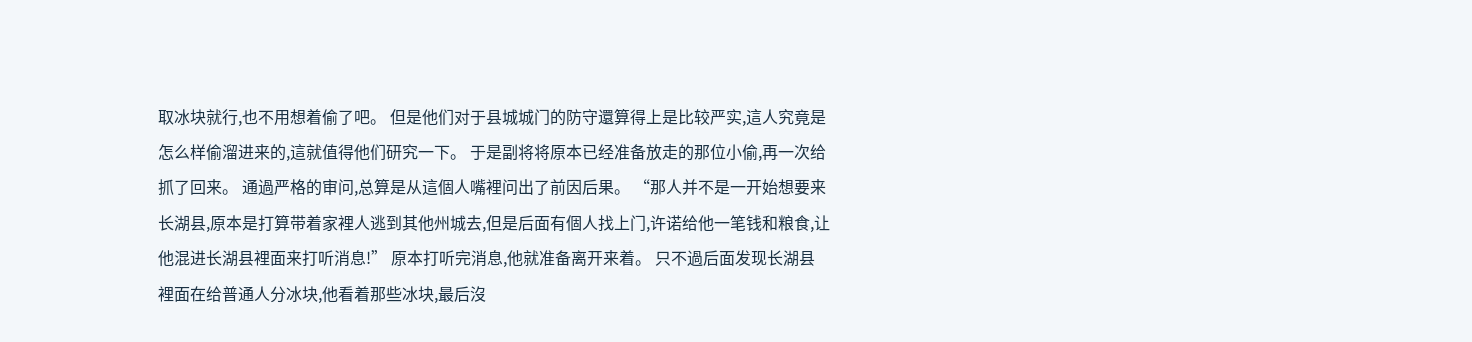取冰块就行,也不用想着偷了吧。 但是他们对于县城城门的防守還算得上是比较严实,這人究竟是怎么样偷溜进来的,這就值得他们研究一下。 于是副将将原本已经准备放走的那位小偷,再一次给抓了回来。 通過严格的审问,总算是从這個人嘴裡问出了前因后果。 “那人并不是一开始想要来长湖县,原本是打算带着家裡人逃到其他州城去,但是后面有個人找上门,许诺给他一笔钱和粮食,让他混进长湖县裡面来打听消息!” 原本打听完消息,他就准备离开来着。 只不過后面发现长湖县裡面在给普通人分冰块,他看着那些冰块,最后沒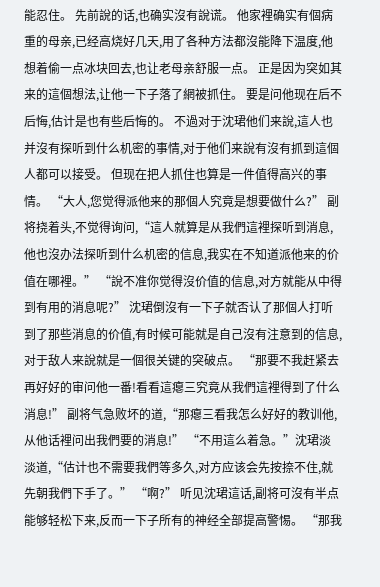能忍住。 先前說的话,也确实沒有說谎。 他家裡确实有個病重的母亲,已经高烧好几天,用了各种方法都沒能降下温度,他想着偷一点冰块回去,也让老母亲舒服一点。 正是因为突如其来的這個想法,让他一下子落了網被抓住。 要是问他现在后不后悔,估计是也有些后悔的。 不過对于沈珺他们来說,這人也并沒有探听到什么机密的事情,对于他们来說有沒有抓到這個人都可以接受。 但现在把人抓住也算是一件值得高兴的事情。 “大人,您觉得派他来的那個人究竟是想要做什么?” 副将挠着头,不觉得询问,“這人就算是从我們這裡探听到消息,他也沒办法探听到什么机密的信息,我实在不知道派他来的价值在哪裡。” “說不准你觉得沒价值的信息,对方就能从中得到有用的消息呢?” 沈珺倒沒有一下子就否认了那個人打听到了那些消息的价值,有时候可能就是自己沒有注意到的信息,对于敌人来說就是一個很关键的突破点。 “那要不我赶紧去再好好的审问他一番!看看這瘪三究竟从我們這裡得到了什么消息!” 副将气急败坏的道,“那瘪三看我怎么好好的教训他,从他话裡问出我們要的消息!” “不用這么着急。”沈珺淡淡道,“估计也不需要我們等多久,对方应该会先按捺不住,就先朝我們下手了。” “啊?” 听见沈珺這话,副将可沒有半点能够轻松下来,反而一下子所有的神经全部提高警惕。 “那我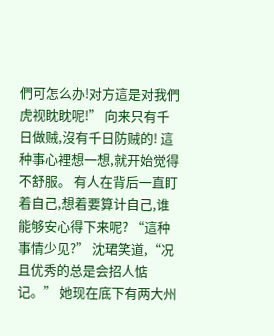們可怎么办!对方這是对我們虎视眈眈呢!” 向来只有千日做贼,沒有千日防贼的! 這种事心裡想一想,就开始觉得不舒服。 有人在背后一直盯着自己,想着要算计自己,谁能够安心得下来呢? “這种事情少见?” 沈珺笑道,“况且优秀的总是会招人惦记。” 她现在底下有两大州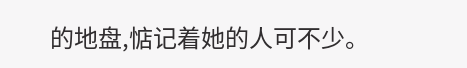的地盘,惦记着她的人可不少。